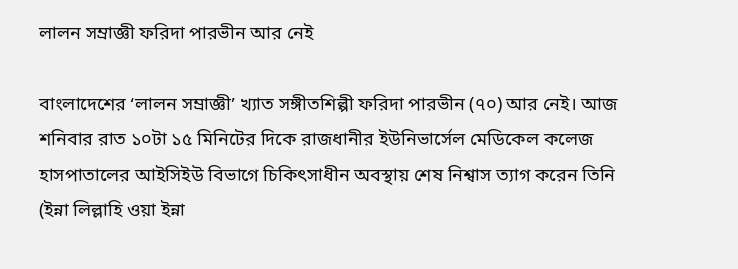লালন সম্রাজ্ঞী ফরিদা পারভীন আর নেই

বাংলাদেশের ‘লালন সম্রাজ্ঞী’ খ্যাত সঙ্গীতশিল্পী ফরিদা পারভীন (৭০) আর নেই। আজ শনিবার রাত ১০টা ১৫ মিনিটের দিকে রাজধানীর ইউনিভার্সেল মেডিকেল কলেজ হাসপাতালের আইসিইউ বিভাগে চিকিৎসাধীন অবস্থায় শেষ নিশ্বাস ত্যাগ করেন তিনি (ইন্না লিল্লাহি ওয়া ইন্না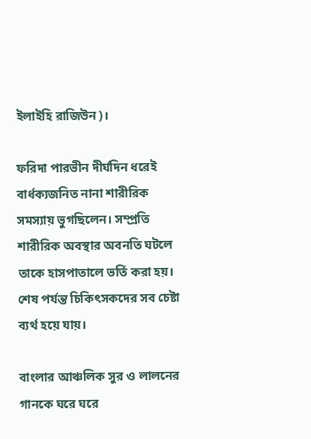ইলাইহি রাজিউন)।

ফরিদা পারভীন দীর্ঘদিন ধরেই বার্ধক্যজনিত নানা শারীরিক সমস্যায় ভুগছিলেন। সম্প্রতি শারীরিক অবস্থার অবনতি ঘটলে তাকে হাসপাতালে ভর্তি করা হয়। শেষ পর্যন্ত চিকিৎসকদের সব চেষ্টা ব্যর্থ হয়ে যায়।

বাংলার আঞ্চলিক সুর ও লালনের গানকে ঘরে ঘরে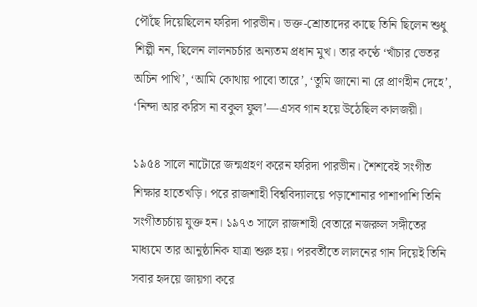পৌঁছে দিয়েছিলেন ফরিদা পারভীন। ভক্ত-শ্রোতাদের কাছে তিনি ছিলেন শুধু শিল্পী নন, ছিলেন লালনচর্চার অন্যতম প্রধান মুখ। তার কণ্ঠে ‘খাঁচার ভেতর অচিন পাখি’, ‘আমি কোথায় পাবো তারে’, ‘তুমি জানো না রে প্রাণহীন দেহে’, ‘নিন্দা আর করিস না বকুল ফুল’—এসব গান হয়ে উঠেছিল কালজয়ী।

১৯৫৪ সালে নাটোরে জন্মগ্রহণ করেন ফরিদা পারভীন। শৈশবেই সংগীত শিক্ষার হাতেখড়ি। পরে রাজশাহী বিশ্ববিদ্যালয়ে পড়াশোনার পাশাপাশি তিনি সংগীতচর্চায় যুক্ত হন। ১৯৭৩ সালে রাজশাহী বেতারে নজরুল সঙ্গীতের মাধ্যমে তার আনুষ্ঠানিক যাত্রা শুরু হয়। পরবর্তীতে লালনের গান দিয়েই তিনি সবার হৃদয়ে জায়গা করে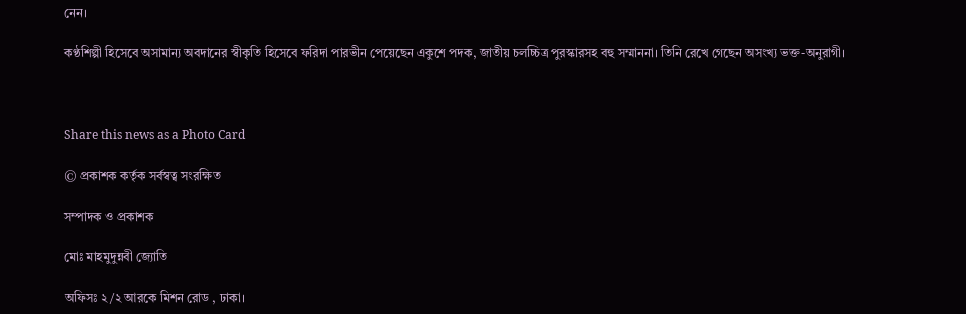নেন।

কণ্ঠশিল্পী হিসেবে অসামান্য অবদানের স্বীকৃতি হিসেবে ফরিদা পারভীন পেয়েছেন একুশে পদক, জাতীয় চলচ্চিত্র পুরস্কারসহ বহু সম্মাননা। তিনি রেখে গেছেন অসংখ্য ভক্ত-অনুরাগী।



Share this news as a Photo Card

© প্রকাশক কর্তৃক সর্বস্বত্ব সংরক্ষিত

সম্পাদক ও প্রকাশক

মোঃ মাহমুদুন্নবী জ্যোতি

অফিসঃ ২/২ আরকে মিশন রোড , ঢাকা।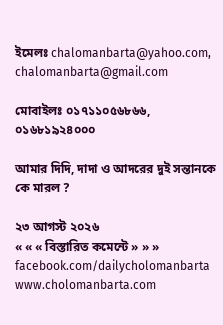ইমেলঃ chalomanbarta@yahoo.com, chalomanbarta@gmail.com

মোবাইলঃ ০১৭১১০৫৬৮৬৬, ০১৬৮১৯২৪০০০

আমার দিদি, দাদা ও আদরের দুই সন্তানকে কে মারল ?

২৩ আগস্ট ২০২৬
« « « বিস্তারিত কমেন্টে » » »
facebook.com/dailycholomanbarta
www.cholomanbarta.com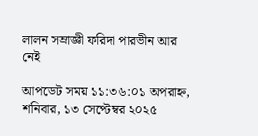লালন সম্রাজ্ঞী ফরিদা পারভীন আর নেই

আপডেট সময় ১১:৩৬:০১ অপরাহ্ন, শনিবার, ১৩ সেপ্টেম্বর ২০২৫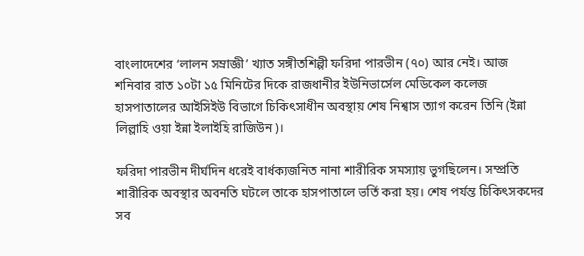বাংলাদেশের ‘লালন সম্রাজ্ঞী’ খ্যাত সঙ্গীতশিল্পী ফরিদা পারভীন (৭০) আর নেই। আজ শনিবার রাত ১০টা ১৫ মিনিটের দিকে রাজধানীর ইউনিভার্সেল মেডিকেল কলেজ হাসপাতালের আইসিইউ বিভাগে চিকিৎসাধীন অবস্থায় শেষ নিশ্বাস ত্যাগ করেন তিনি (ইন্না লিল্লাহি ওয়া ইন্না ইলাইহি রাজিউন)।

ফরিদা পারভীন দীর্ঘদিন ধরেই বার্ধক্যজনিত নানা শারীরিক সমস্যায় ভুগছিলেন। সম্প্রতি শারীরিক অবস্থার অবনতি ঘটলে তাকে হাসপাতালে ভর্তি করা হয়। শেষ পর্যন্ত চিকিৎসকদের সব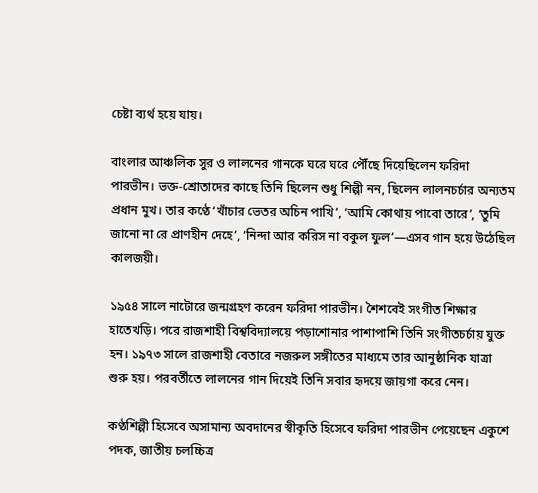চেষ্টা ব্যর্থ হয়ে যায়।

বাংলার আঞ্চলিক সুর ও লালনের গানকে ঘরে ঘরে পৌঁছে দিয়েছিলেন ফরিদা পারভীন। ভক্ত-শ্রোতাদের কাছে তিনি ছিলেন শুধু শিল্পী নন, ছিলেন লালনচর্চার অন্যতম প্রধান মুখ। তার কণ্ঠে ‘খাঁচার ভেতর অচিন পাখি’, ‘আমি কোথায় পাবো তারে’, ‘তুমি জানো না রে প্রাণহীন দেহে’, ‘নিন্দা আর করিস না বকুল ফুল’—এসব গান হয়ে উঠেছিল কালজয়ী।

১৯৫৪ সালে নাটোরে জন্মগ্রহণ করেন ফরিদা পারভীন। শৈশবেই সংগীত শিক্ষার হাতেখড়ি। পরে রাজশাহী বিশ্ববিদ্যালয়ে পড়াশোনার পাশাপাশি তিনি সংগীতচর্চায় যুক্ত হন। ১৯৭৩ সালে রাজশাহী বেতারে নজরুল সঙ্গীতের মাধ্যমে তার আনুষ্ঠানিক যাত্রা শুরু হয়। পরবর্তীতে লালনের গান দিয়েই তিনি সবার হৃদয়ে জায়গা করে নেন।

কণ্ঠশিল্পী হিসেবে অসামান্য অবদানের স্বীকৃতি হিসেবে ফরিদা পারভীন পেয়েছেন একুশে পদক, জাতীয় চলচ্চিত্র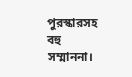পুরস্কারসহ বহু সম্মাননা।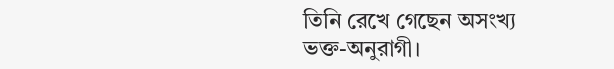তিনি রেখে গেছেন অসংখ্য ভক্ত-অনুরাগী।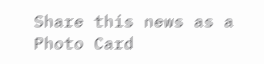Share this news as a Photo Card